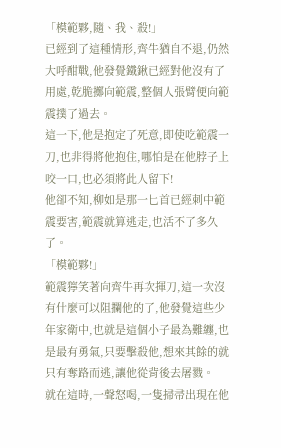「模範夥,隨、我、殺!」
已經到了這種情形,齊牛猶自不退,仍然大呼酣戰,他發覺鐵鍬已經對他沒有了用處,乾脆擲向範震,整個人張臂便向範震撲了過去。
這一下,他是抱定了死意,即使吃範震一刀,也非得將他抱住,哪怕是在他脖子上咬一口,也必須將此人留下!
他卻不知,柳如是那一匕首已經刺中範震要害,範震就算逃走,也活不了多久了。
「模範夥!」
範震獰笑著向齊牛再次揮刀,這一次沒有什麼可以阻攔他的了,他發覺這些少年家衛中,也就是這個小子最為難纏,也是最有勇氣,只要擊殺他,想來其餘的就只有奪路而逃,讓他從背後去屠戮。
就在這時,一聲怒喝,一隻掃帚出現在他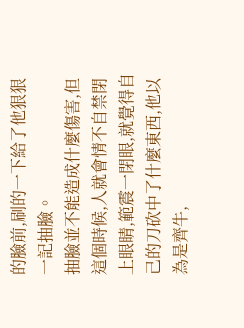的臉前,刷的一下給了他狠狠一記抽臉。
抽臉並不能造成什麼傷害,但這個時候,人就會情不自禁閉上眼睛,範震一閉眼,就覺得自己的刀砍中了什麼東西,他以為是齊牛,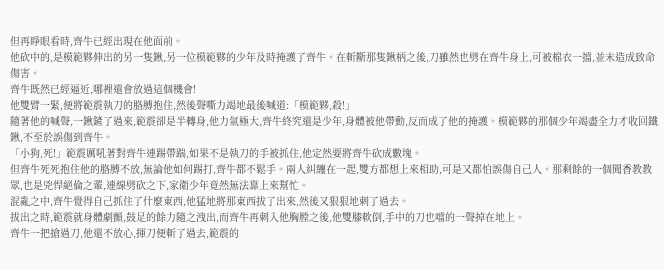但再睜眼看時,齊牛已經出現在他面前。
他砍中的,是模範夥伸出的另一隻鍬,另一位模範夥的少年及時掩護了齊牛。在斬斷那隻鍬柄之後,刀雖然也劈在齊牛身上,可被棉衣一擋,並未造成致命傷害。
齊牛既然已經逼近,哪裡還會放過這個機會!
他雙臂一緊,便將範震執刀的胳膊抱住,然後聲嘶力竭地最後喊道:「模範夥,殺!」
隨著他的喊聲,一鍬鏟了過來,範震卻是半轉身,他力氣極大,齊牛終究還是少年,身體被他帶動,反而成了他的掩護。模範夥的那個少年竭盡全力才收回鐵鍬,不至於誤傷到齊牛。
「小狗,死!」範震厲吼著對齊牛連踢帶踹,如果不是執刀的手被抓住,他定然要將齊牛砍成數塊。
但齊牛死死抱住他的胳膊不放,無論他如何踢打,齊牛都不鬆手。兩人糾纏在一起,雙方都想上來相助,可是又都怕誤傷自己人。那剩餘的一個聞香教教眾,也是兇悍絕倫之輩,連線劈砍之下,家衛少年竟然無法靠上來幫忙。
混亂之中,齊牛覺得自己抓住了什麼東西,他猛地將那東西拔了出來,然後又狠狠地刺了過去。
拔出之時,範震就身體劇顫,鼓足的餘力隨之洩出,而齊牛再刺入他胸膛之後,他雙膝軟倒,手中的刀也噹的一聲掉在地上。
齊牛一把搶過刀,他還不放心,揮刀便斬了過去,範震的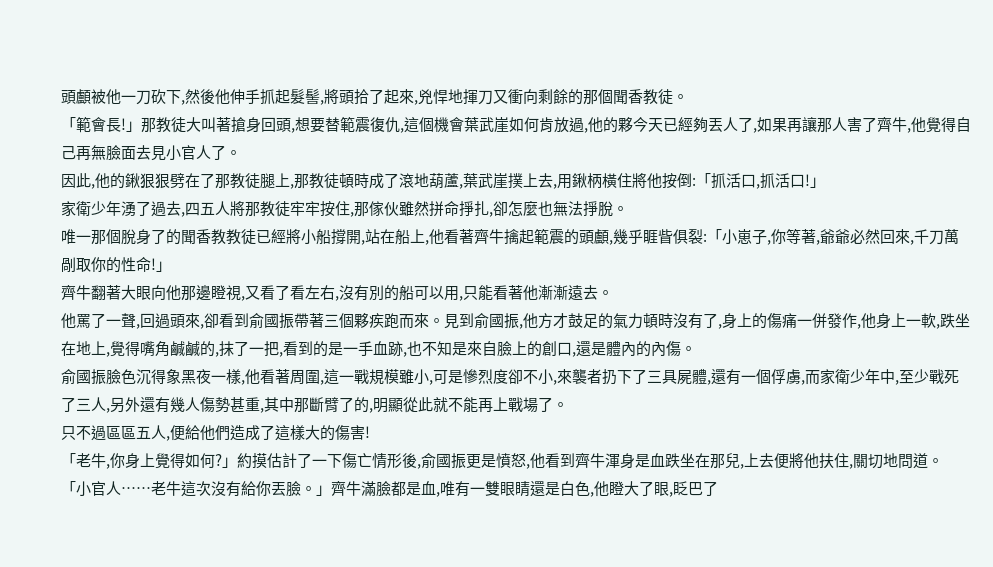頭顱被他一刀砍下,然後他伸手抓起髮髻,將頭拾了起來,兇悍地揮刀又衝向剩餘的那個聞香教徒。
「範會長!」那教徒大叫著搶身回頭,想要替範震復仇,這個機會葉武崖如何肯放過,他的夥今天已經夠丟人了,如果再讓那人害了齊牛,他覺得自己再無臉面去見小官人了。
因此,他的鍬狠狠劈在了那教徒腿上,那教徒頓時成了滾地葫蘆,葉武崖撲上去,用鍬柄橫住將他按倒:「抓活口,抓活口!」
家衛少年湧了過去,四五人將那教徒牢牢按住,那傢伙雖然拼命掙扎,卻怎麼也無法掙脫。
唯一那個脫身了的聞香教教徒已經將小船撐開,站在船上,他看著齊牛擒起範震的頭顱,幾乎睚眥俱裂:「小崽子,你等著,爺爺必然回來,千刀萬剮取你的性命!」
齊牛翻著大眼向他那邊瞪視,又看了看左右,沒有別的船可以用,只能看著他漸漸遠去。
他罵了一聲,回過頭來,卻看到俞國振帶著三個夥疾跑而來。見到俞國振,他方才鼓足的氣力頓時沒有了,身上的傷痛一併發作,他身上一軟,跌坐在地上,覺得嘴角鹹鹹的,抹了一把,看到的是一手血跡,也不知是來自臉上的創口,還是體內的內傷。
俞國振臉色沉得象黑夜一樣,他看著周圍,這一戰規模雖小,可是慘烈度卻不小,來襲者扔下了三具屍體,還有一個俘虜,而家衛少年中,至少戰死了三人,另外還有幾人傷勢甚重,其中那斷臂了的,明顯從此就不能再上戰場了。
只不過區區五人,便給他們造成了這樣大的傷害!
「老牛,你身上覺得如何?」約摸估計了一下傷亡情形後,俞國振更是憤怒,他看到齊牛渾身是血跌坐在那兒,上去便將他扶住,關切地問道。
「小官人……老牛這次沒有給你丟臉。」齊牛滿臉都是血,唯有一雙眼睛還是白色,他瞪大了眼,眨巴了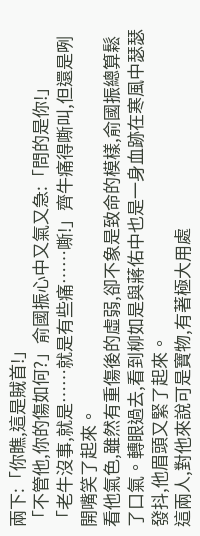兩下:「你瞧,這是賊首!」
「不管他,你的傷如何?」俞國振心中又氣又急:「問的是你!」
「老牛沒事,就是……就是有些痛……嘶!」齊牛痛得嘶叫,但還是咧開嘴笑了起來。
看他氣色,雖然有重傷後的虛弱,卻不象是致命的模樣,俞國振總算鬆了口氣。轉眼過去,看到柳如是與蔣佑中也是一身血跡在寒風中瑟瑟發抖,他眉頭又緊了起來。
這兩人,對他來說可是寶物,有著極大用處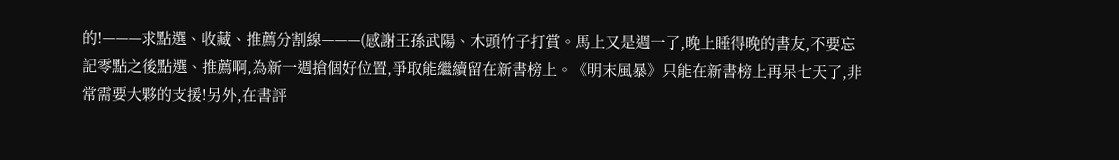的!———求點選、收藏、推薦分割線———(感謝王孫武陽、木頭竹子打賞。馬上又是週一了,晚上睡得晚的書友,不要忘記零點之後點選、推薦啊,為新一週搶個好位置,爭取能繼續留在新書榜上。《明末風暴》只能在新書榜上再呆七天了,非常需要大夥的支援!另外,在書評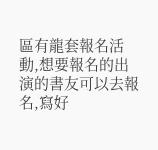區有龍套報名活動,想要報名的出演的書友可以去報名,寫好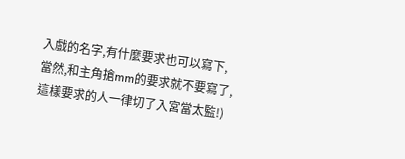入戲的名字,有什麼要求也可以寫下,當然,和主角搶mm的要求就不要寫了,這樣要求的人一律切了入宮當太監!)